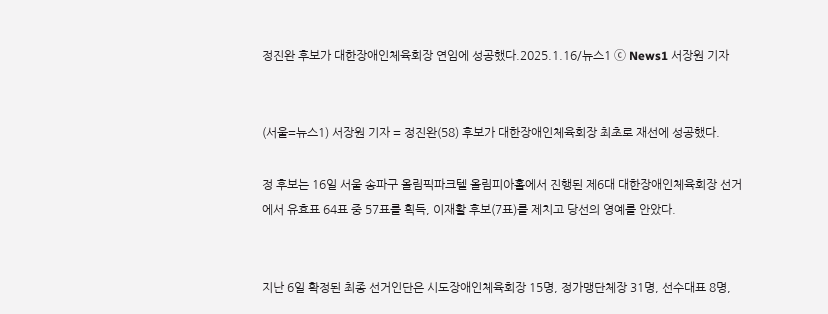정진완 후보가 대한장애인체육회장 연임에 성공했다.2025.1.16/뉴스1 ⓒ News1 서장원 기자


(서울=뉴스1) 서장원 기자 = 정진완(58) 후보가 대한장애인체육회장 최초로 재선에 성공했다.

정 후보는 16일 서울 송파구 올림픽파크텔 올림피아홀에서 진행된 제6대 대한장애인체육회장 선거에서 유효표 64표 중 57표를 획득, 이재활 후보(7표)를 제치고 당선의 영예를 안았다.


지난 6일 확정된 최종 선거인단은 시도장애인체육회장 15명, 정가맹단체장 31명, 선수대표 8명,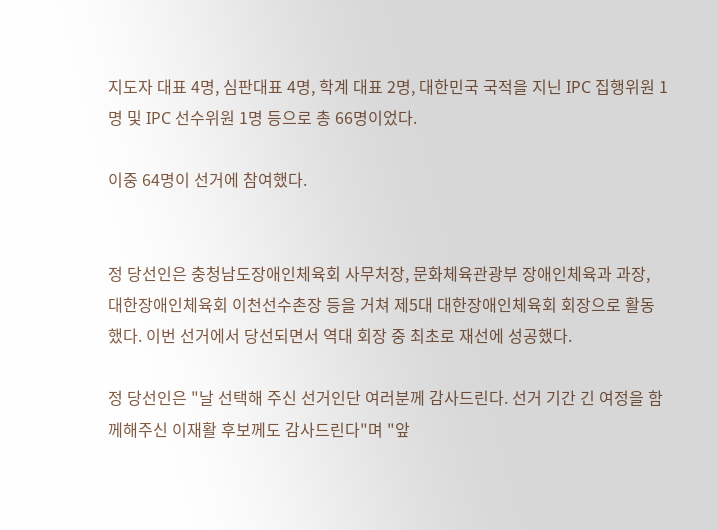지도자 대표 4명, 심판대표 4명, 학계 대표 2명, 대한민국 국적을 지닌 IPC 집행위원 1명 및 IPC 선수위원 1명 등으로 총 66명이었다.

이중 64명이 선거에 참여했다.


정 당선인은 충청남도장애인체육회 사무처장, 문화체육관광부 장애인체육과 과장, 대한장애인체육회 이천선수촌장 등을 거쳐 제5대 대한장애인체육회 회장으로 활동했다. 이번 선거에서 당선되면서 역대 회장 중 최초로 재선에 성공했다.

정 당선인은 "날 선택해 주신 선거인단 여러분께 감사드린다. 선거 기간 긴 여정을 함께해주신 이재활 후보께도 감사드린다"며 "앞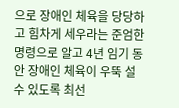으로 장애인 체육을 당당하고 힘차게 세우라는 준엄한 명령으로 알고 4년 임기 동안 장애인 체육이 우뚝 설 수 있도록 최선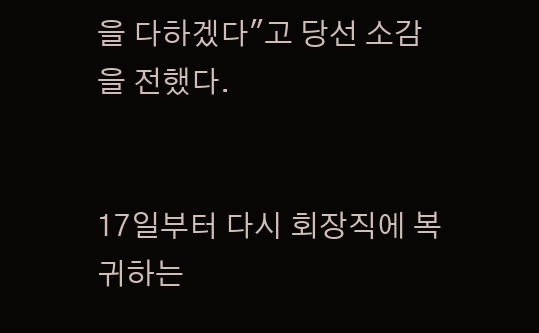을 다하겠다"고 당선 소감을 전했다.


17일부터 다시 회장직에 복귀하는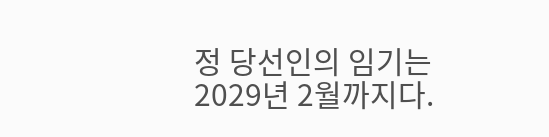정 당선인의 임기는 2029년 2월까지다.